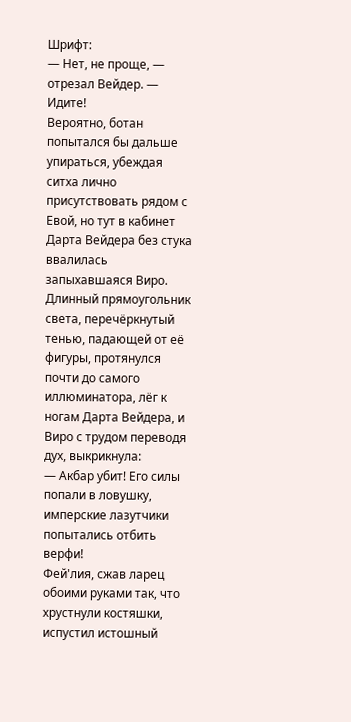Шрифт:
— Нет, не проще, — отрезал Вейдер. — Идите!
Вероятно, ботан попытался бы дальше упираться, убеждая ситха лично присутствовать рядом с Евой, но тут в кабинет Дарта Вейдера без стука ввалилась запыхавшаяся Виро.
Длинный прямоугольник света, перечёркнутый тенью, падающей от её фигуры, протянулся почти до самого иллюминатора, лёг к ногам Дарта Вейдера, и Виро с трудом переводя дух, выкрикнула:
— Акбар убит! Его силы попали в ловушку, имперские лазутчики попытались отбить верфи!
Фей'лия, сжав ларец обоими руками так, что хрустнули костяшки, испустил истошный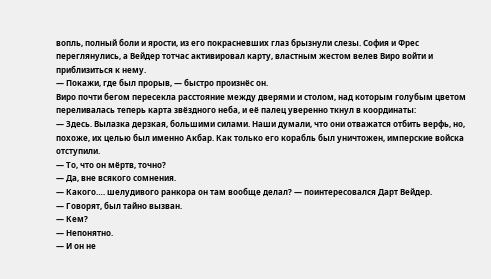вопль, полный боли и ярости, из его покрасневших глаз брызнули слезы. София и Фрес переглянулись, а Вейдер тотчас активировал карту, властным жестом велев Виро войти и приблизиться к нему.
— Покажи, где был прорыв, — быстро произнёс он.
Виро почти бегом пересекла расстояние между дверями и столом, над которым голубым цветом переливалась теперь карта звёздного неба, и её палец уверенно ткнул в координаты:
— Здесь. Вылазка дерзкая, большими силами. Наши думали, что они отважатся отбить верфь, но, похоже, их целью был именно Акбар. Как только его корабль был уничтожен, имперские войска отступили.
— То, что он мёртв, точно?
— Да, вне всякого сомнения.
— Какого…. шелудивого ранкора он там вообще делал? — поинтересовался Дарт Вейдер.
— Говорят, был тайно вызван.
— Кем?
— Непонятно.
— И он не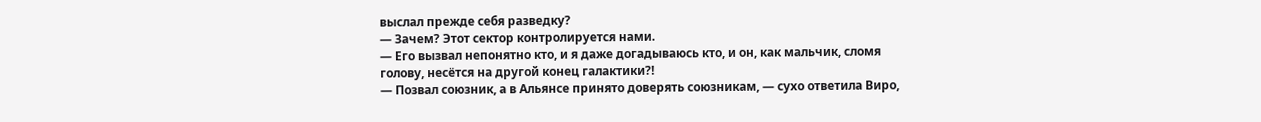выслал прежде себя разведку?
— Зачем? Этот сектор контролируется нами.
— Его вызвал непонятно кто, и я даже догадываюсь кто, и он, как мальчик, сломя голову, несётся на другой конец галактики?!
— Позвал союзник, а в Альянсе принято доверять союзникам, — сухо ответила Виро,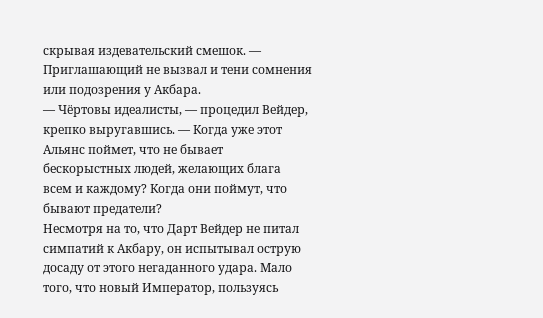скрывая издевательский смешок. — Приглашающий не вызвал и тени сомнения или подозрения у Акбара.
— Чёртовы идеалисты, — процедил Вейдер, крепко выругавшись. — Когда уже этот Альянс поймет, что не бывает бескорыстных людей, желающих блага всем и каждому? Когда они поймут, что бывают предатели?
Несмотря на то, что Дарт Вейдер не питал симпатий к Акбару, он испытывал острую досаду от этого негаданного удара. Мало того, что новый Император, пользуясь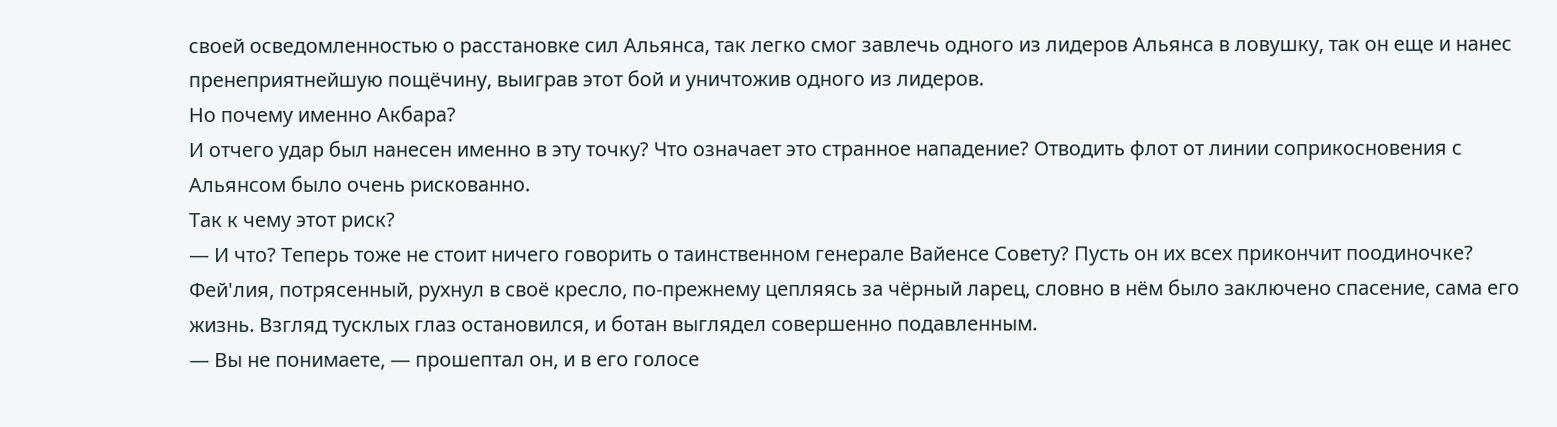своей осведомленностью о расстановке сил Альянса, так легко смог завлечь одного из лидеров Альянса в ловушку, так он еще и нанес пренеприятнейшую пощёчину, выиграв этот бой и уничтожив одного из лидеров.
Но почему именно Акбара?
И отчего удар был нанесен именно в эту точку? Что означает это странное нападение? Отводить флот от линии соприкосновения с Альянсом было очень рискованно.
Так к чему этот риск?
— И что? Теперь тоже не стоит ничего говорить о таинственном генерале Вайенсе Совету? Пусть он их всех прикончит поодиночке?
Фей'лия, потрясенный, рухнул в своё кресло, по-прежнему цепляясь за чёрный ларец, словно в нём было заключено спасение, сама его жизнь. Взгляд тусклых глаз остановился, и ботан выглядел совершенно подавленным.
— Вы не понимаете, — прошептал он, и в его голосе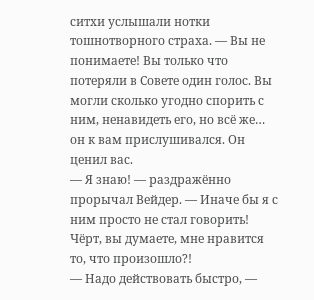ситхи услышали нотки тошнотворного страха. — Вы не понимаете! Вы только что потеряли в Совете один голос. Вы могли сколько угодно спорить с ним, ненавидеть его, но всё же… он к вам прислушивался. Он ценил вас.
— Я знаю! — раздражённо прорычал Вейдер. — Иначе бы я с ним просто не стал говорить! Чёрт, вы думаете, мне нравится то, что произошло?!
— Надо действовать быстро, —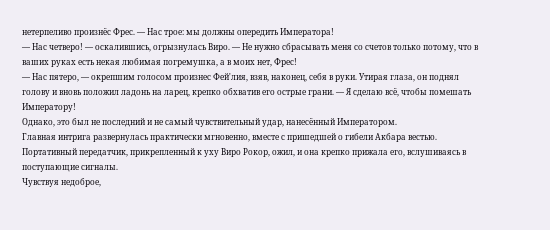нетерпеливо произнёс Фрес. — Нас трое: мы должны опередить Императора!
— Нас четверо! — оскалившись, огрызнулась Виро. — Не нужно сбрасывать меня со счетов только потому, что в ваших руках есть некая любимая погремушка, а в моих нет, Фрес!
— Нас пятеро, — окрепшим голосом произнес Фей'лия, взяв, наконец, себя в руки. Утирая глаза, он поднял голову и вновь положил ладонь на ларец, крепко обхватив его острые грани. — Я сделаю всё, чтобы помешать Императору!
Однако, это был не последний и не самый чувствительный удар, нанесённый Императором.
Главная интрига развернулась практически мгновенно, вместе с пришедшей о гибели Акбара вестью.
Портативный передатчик, прикрепленный к уху Виро Рокор, ожил, и она крепко прижала его, вслушиваясь в поступающие сигналы.
Чувствуя недоброе,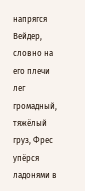напрягся Вейдер, словно на его плечи лег громадный, тяжёлый груз, Фрес упёрся ладонями в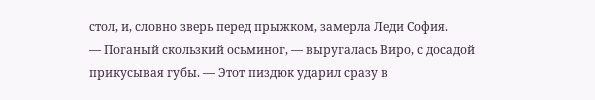стол, и, словно зверь перед прыжком, замерла Леди София.
— Поганый скользкий осьминог, — выругалась Виро, с досадой прикусывая губы. — Этот пиздюк ударил сразу в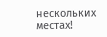нескольких местах!